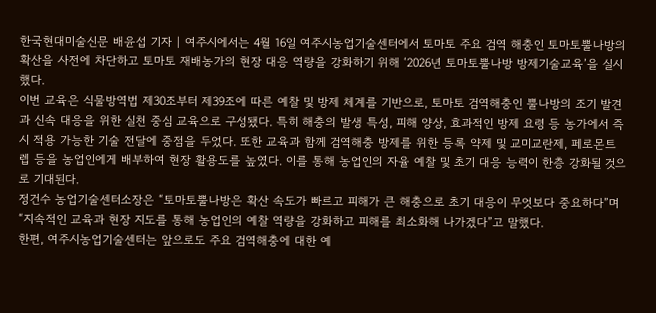한국현대미술신문 배윤섭 기자 | 여주시에서는 4월 16일 여주시농업기술센터에서 토마토 주요 검역 해충인 토마토뿔나방의 확산을 사전에 차단하고 토마토 재배농가의 현장 대응 역량을 강화하기 위해 ‘2026년 토마토뿔나방 방제기술교육’을 실시했다.
이번 교육은 식물방역법 제30조부터 제39조에 따른 예찰 및 방제 체계를 기반으로, 토마토 검역해충인 뿔나방의 조기 발견과 신속 대응을 위한 실천 중심 교육으로 구성됐다. 특히 해충의 발생 특성, 피해 양상, 효과적인 방제 요령 등 농가에서 즉시 적용 가능한 기술 전달에 중점을 두었다. 또한 교육과 함께 검역해충 방제를 위한 등록 약제 및 교미교란제, 페로몬트렙 등을 농업인에게 배부하여 현장 활용도를 높였다. 이를 통해 농업인의 자율 예찰 및 초기 대응 능력이 한층 강화될 것으로 기대된다.
정건수 농업기술센터소장은 “토마토뿔나방은 확산 속도가 빠르고 피해가 큰 해충으로 초기 대응이 무엇보다 중요하다”며 “지속적인 교육과 현장 지도를 통해 농업인의 예찰 역량을 강화하고 피해를 최소화해 나가겠다”고 말했다.
한편, 여주시농업기술센터는 앞으로도 주요 검역해충에 대한 예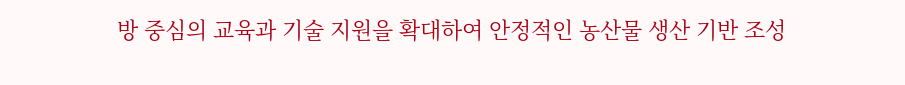방 중심의 교육과 기술 지원을 확대하여 안정적인 농산물 생산 기반 조성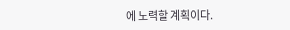에 노력할 계획이다.